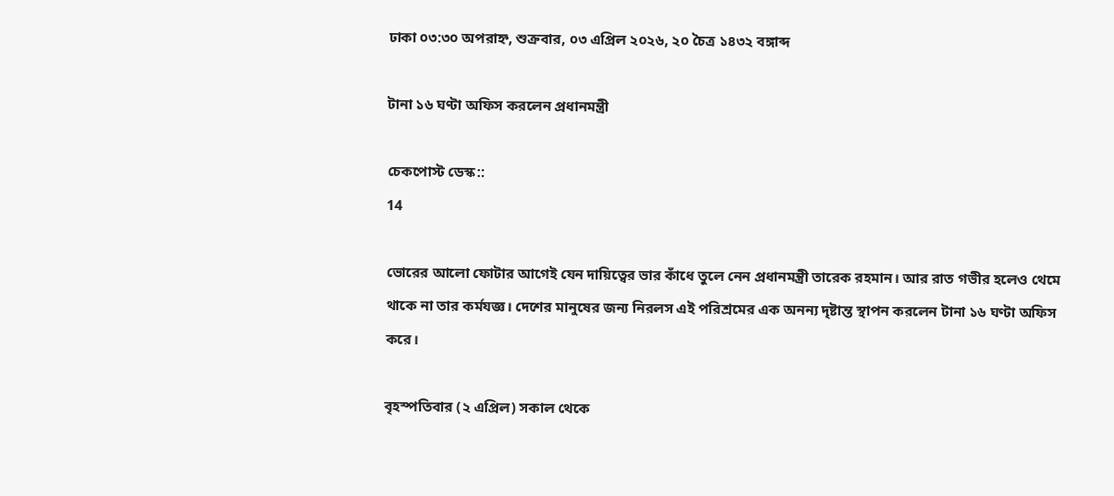ঢাকা ০৩:৩০ অপরাহ্ন, শুক্রবার, ০৩ এপ্রিল ২০২৬, ২০ চৈত্র ১৪৩২ বঙ্গাব্দ

টানা ১৬ ঘণ্টা অফিস করলেন প্রধানমন্ত্রী

চেকপোস্ট ডেস্ক::
14

ভোরের আলো ফোটার আগেই যেন দায়িত্বের ভার কাঁধে তুলে নেন প্রধানমন্ত্রী তারেক রহমান। আর রাত গভীর হলেও থেমে থাকে না তার কর্মযজ্ঞ। দেশের মানুষের জন্য নিরলস এই পরিশ্রমের এক অনন্য দৃষ্টান্ত স্থাপন করলেন টানা ১৬ ঘণ্টা অফিস করে।

বৃহস্পতিবার (২ এপ্রিল) সকাল থেকে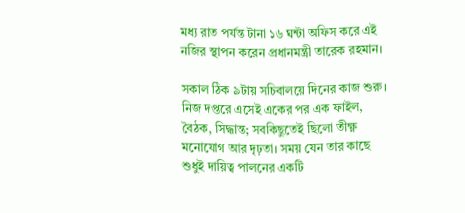মধ্য রাত পর্যন্ত টানা ১৬ ঘন্টা অফিস করে এই নজির স্থাপন করেন প্রধানমন্ত্রী তারেক রহমান।

সকাল ঠিক ৯টায় সচিবালয়ে দিনের কাজ শুরু। নিজ দপ্তরে এসেই একের পর এক ফাইল, বৈঠক, সিদ্ধান্ত; সবকিছুতেই ছিলো তীক্ষ্ণ মনোযোগ আর দৃঢ়তা। সময় যেন তার কাছে শুধুই দায়িত্ব পালনের একটি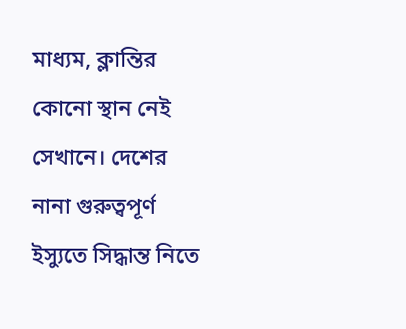মাধ্যম, ক্লান্তির কোনো স্থান নেই সেখানে। দেশের নানা গুরুত্বপূর্ণ ইস্যুতে সিদ্ধান্ত নিতে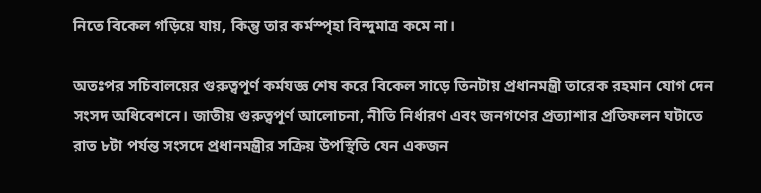নিতে বিকেল গড়িয়ে যায়, কিন্তু তার কর্মস্পৃহা বিন্দুমাত্র কমে না।

অতঃপর সচিবালয়ের গুরুত্বপূর্ণ কর্মযজ্ঞ শেষ করে বিকেল সাড়ে তিনটায় প্রধানমন্ত্রী তারেক রহমান যোগ দেন সংসদ অধিবেশনে। জাতীয় গুরুত্বপূর্ণ আলোচনা, নীতি নির্ধারণ এবং জনগণের প্রত্যাশার প্রতিফলন ঘটাতে রাত ৮টা পর্যন্ত সংসদে প্রধানমন্ত্রীর সক্রিয় উপস্থিতি যেন একজন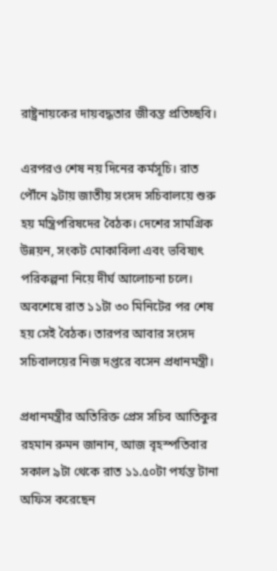রাষ্ট্রনায়কের দায়বদ্ধতার জীবন্ত প্রতিচ্ছবি।

এরপরও শেষ নয় দিনের কর্মসূচি। রাত পৌঁনে ৯টায় জাতীয় সংসদ সচিবালয়ে শুরু হয় মন্ত্রিপরিষদের বৈঠক। দেশের সামগ্রিক উন্নয়ন, সংকট মোকাবিলা এবং ভবিষ্যৎ পরিকল্পনা নিয়ে দীর্ঘ আলোচনা চলে। অবশেষে রাত ১১টা ৩০ মিনিটের পর শেষ হয় সেই বৈঠক। তারপর আবার সংসদ সচিবালয়ের নিজ দপ্তরে বসেন প্রধানমন্ত্রী।

প্রধানমন্ত্রীর অতিরিক্ত প্রেস সচিব আতিকুর রহমান রুমন জানান, আজ বৃহস্পতিবার সকাল ৯টা থেকে রাত ১১.৫০টা পর্যন্ত টানা অফিস করেছেন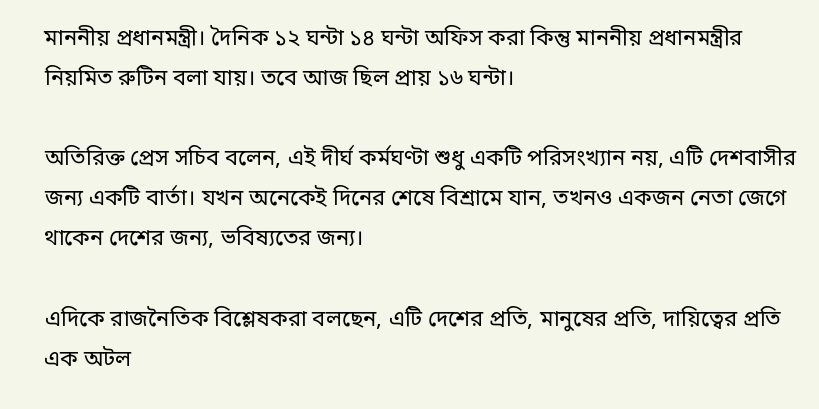মাননীয় প্রধানমন্ত্রী। দৈনিক ১২ ঘন্টা ১৪ ঘন্টা অফিস করা কিন্তু মাননীয় প্রধানমন্ত্রীর নিয়মিত রুটিন বলা যায়। তবে আজ ছিল প্রায় ১৬ ঘন্টা।

অতিরিক্ত প্রেস সচিব বলেন, এই দীর্ঘ কর্মঘণ্টা শুধু একটি পরিসংখ্যান নয়, এটি দেশবাসীর জন্য একটি বার্তা। যখন অনেকেই দিনের শেষে বিশ্রামে যান, তখনও একজন নেতা জেগে থাকেন দেশের জন্য, ভবিষ্যতের জন্য।

এদিকে রাজনৈতিক বিশ্লেষকরা বলছেন, এটি দেশের প্রতি, মানুষের প্রতি, দায়িত্বের প্রতি এক অটল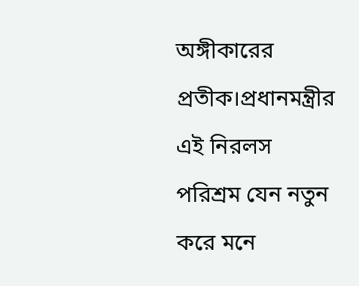অঙ্গীকারের প্রতীক।প্রধানমন্ত্রীর এই নিরলস পরিশ্রম যেন নতুন করে মনে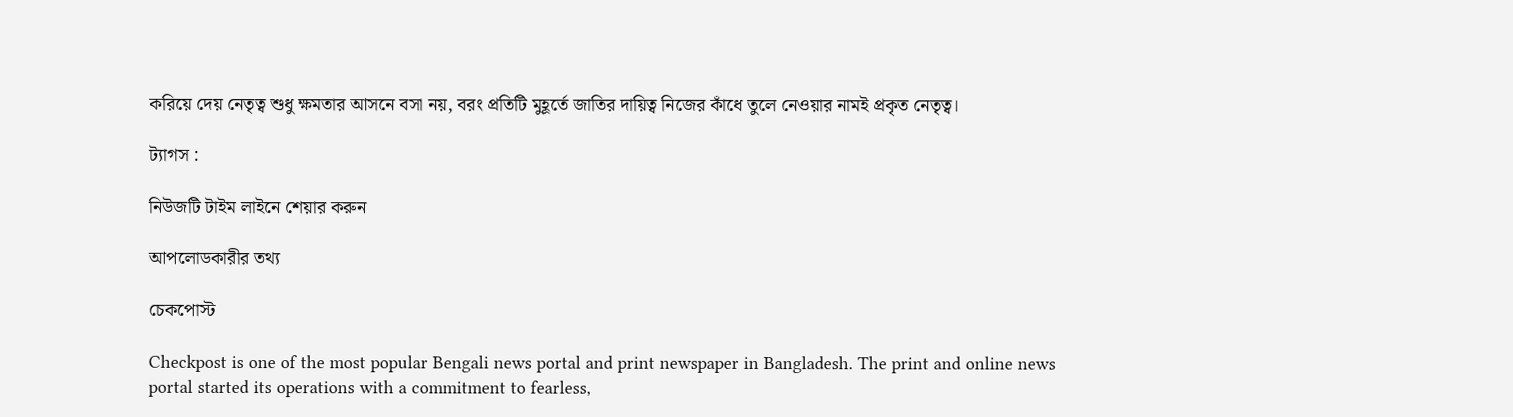করিয়ে দেয় নেতৃত্ব শুধু ক্ষমতার আসনে বসা নয়, বরং প্রতিটি মুহূর্তে জাতির দায়িত্ব নিজের কাঁধে তুলে নেওয়ার নামই প্রকৃত নেতৃত্ব।

ট্যাগস :

নিউজটি টাইম লাইনে শেয়ার করুন

আপলোডকারীর তথ্য

চেকপোস্ট

Checkpost is one of the most popular Bengali news portal and print newspaper in Bangladesh. The print and online news portal started its operations with a commitment to fearless,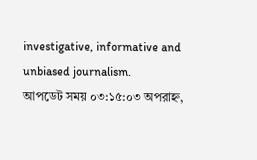investigative, informative and unbiased journalism.
আপডেট সময় ০৩:১৫:০৩ অপরাহ্ন,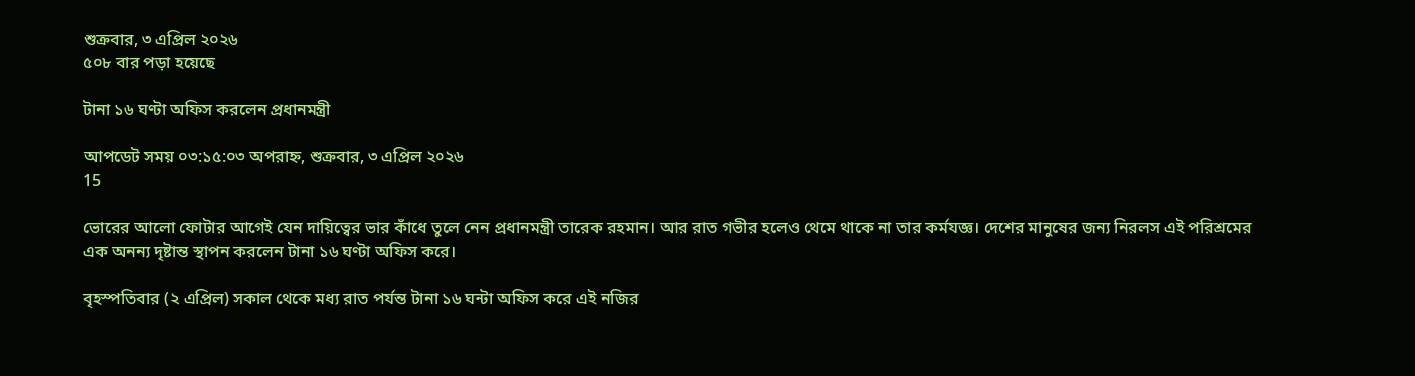শুক্রবার, ৩ এপ্রিল ২০২৬
৫০৮ বার পড়া হয়েছে

টানা ১৬ ঘণ্টা অফিস করলেন প্রধানমন্ত্রী

আপডেট সময় ০৩:১৫:০৩ অপরাহ্ন, শুক্রবার, ৩ এপ্রিল ২০২৬
15

ভোরের আলো ফোটার আগেই যেন দায়িত্বের ভার কাঁধে তুলে নেন প্রধানমন্ত্রী তারেক রহমান। আর রাত গভীর হলেও থেমে থাকে না তার কর্মযজ্ঞ। দেশের মানুষের জন্য নিরলস এই পরিশ্রমের এক অনন্য দৃষ্টান্ত স্থাপন করলেন টানা ১৬ ঘণ্টা অফিস করে।

বৃহস্পতিবার (২ এপ্রিল) সকাল থেকে মধ্য রাত পর্যন্ত টানা ১৬ ঘন্টা অফিস করে এই নজির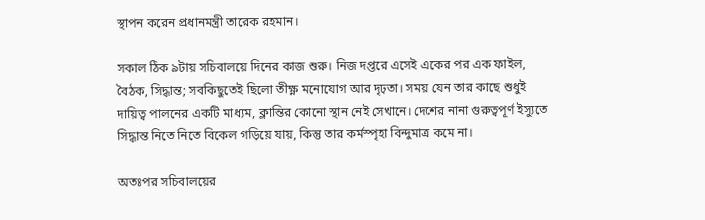স্থাপন করেন প্রধানমন্ত্রী তারেক রহমান।

সকাল ঠিক ৯টায় সচিবালয়ে দিনের কাজ শুরু। নিজ দপ্তরে এসেই একের পর এক ফাইল, বৈঠক, সিদ্ধান্ত; সবকিছুতেই ছিলো তীক্ষ্ণ মনোযোগ আর দৃঢ়তা। সময় যেন তার কাছে শুধুই দায়িত্ব পালনের একটি মাধ্যম, ক্লান্তির কোনো স্থান নেই সেখানে। দেশের নানা গুরুত্বপূর্ণ ইস্যুতে সিদ্ধান্ত নিতে নিতে বিকেল গড়িয়ে যায়, কিন্তু তার কর্মস্পৃহা বিন্দুমাত্র কমে না।

অতঃপর সচিবালয়ের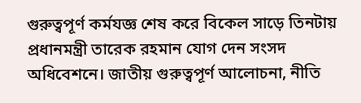গুরুত্বপূর্ণ কর্মযজ্ঞ শেষ করে বিকেল সাড়ে তিনটায় প্রধানমন্ত্রী তারেক রহমান যোগ দেন সংসদ অধিবেশনে। জাতীয় গুরুত্বপূর্ণ আলোচনা, নীতি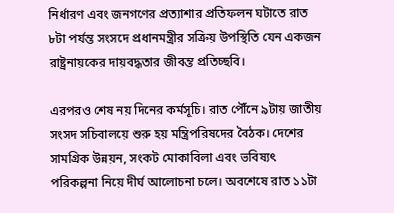নির্ধারণ এবং জনগণের প্রত্যাশার প্রতিফলন ঘটাতে রাত ৮টা পর্যন্ত সংসদে প্রধানমন্ত্রীর সক্রিয় উপস্থিতি যেন একজন রাষ্ট্রনায়কের দায়বদ্ধতার জীবন্ত প্রতিচ্ছবি।

এরপরও শেষ নয় দিনের কর্মসূচি। রাত পৌঁনে ৯টায় জাতীয় সংসদ সচিবালয়ে শুরু হয় মন্ত্রিপরিষদের বৈঠক। দেশের সামগ্রিক উন্নয়ন, সংকট মোকাবিলা এবং ভবিষ্যৎ পরিকল্পনা নিয়ে দীর্ঘ আলোচনা চলে। অবশেষে রাত ১১টা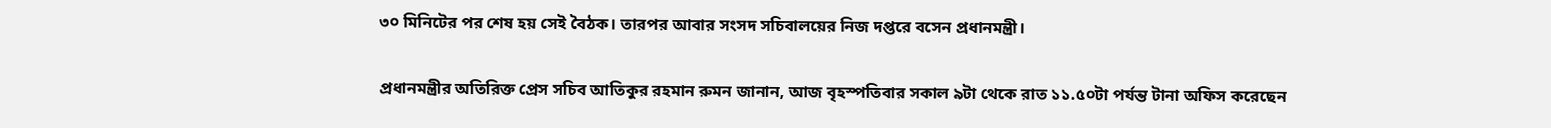৩০ মিনিটের পর শেষ হয় সেই বৈঠক। তারপর আবার সংসদ সচিবালয়ের নিজ দপ্তরে বসেন প্রধানমন্ত্রী।

প্রধানমন্ত্রীর অতিরিক্ত প্রেস সচিব আতিকুর রহমান রুমন জানান, আজ বৃহস্পতিবার সকাল ৯টা থেকে রাত ১১.৫০টা পর্যন্ত টানা অফিস করেছেন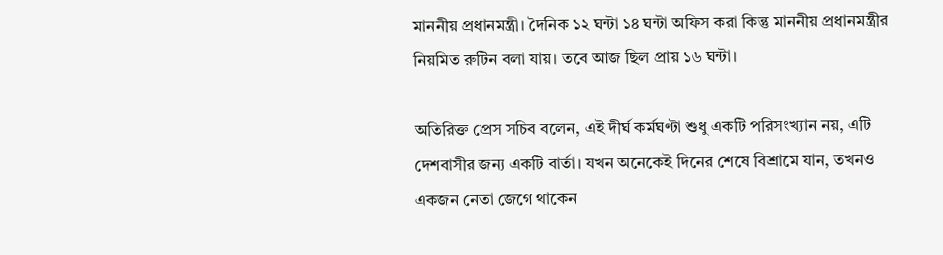মাননীয় প্রধানমন্ত্রী। দৈনিক ১২ ঘন্টা ১৪ ঘন্টা অফিস করা কিন্তু মাননীয় প্রধানমন্ত্রীর নিয়মিত রুটিন বলা যায়। তবে আজ ছিল প্রায় ১৬ ঘন্টা।

অতিরিক্ত প্রেস সচিব বলেন, এই দীর্ঘ কর্মঘণ্টা শুধু একটি পরিসংখ্যান নয়, এটি দেশবাসীর জন্য একটি বার্তা। যখন অনেকেই দিনের শেষে বিশ্রামে যান, তখনও একজন নেতা জেগে থাকেন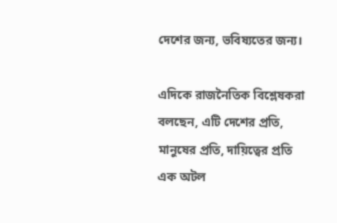দেশের জন্য, ভবিষ্যতের জন্য।

এদিকে রাজনৈতিক বিশ্লেষকরা বলছেন, এটি দেশের প্রতি, মানুষের প্রতি, দায়িত্বের প্রতি এক অটল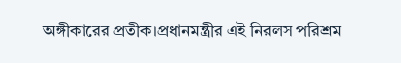অঙ্গীকারের প্রতীক।প্রধানমন্ত্রীর এই নিরলস পরিশ্রম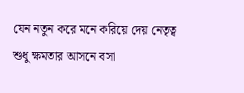যেন নতুন করে মনে করিয়ে দেয় নেতৃত্ব শুধু ক্ষমতার আসনে বসা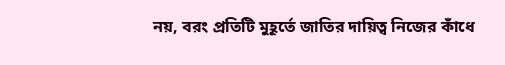নয়, বরং প্রতিটি মুহূর্তে জাতির দায়িত্ব নিজের কাঁধে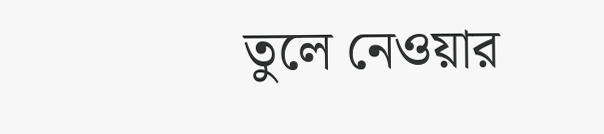তুলে নেওয়ার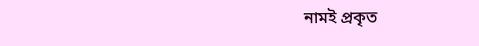নামই প্রকৃত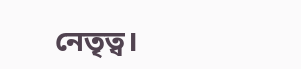নেতৃত্ব।